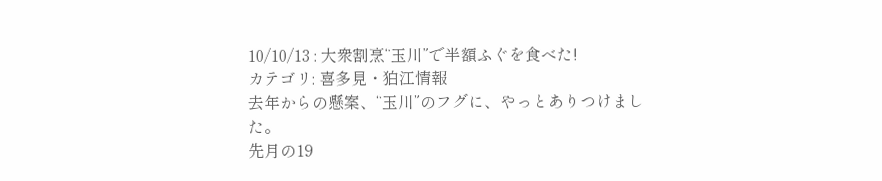10/10/13 : 大衆割烹“玉川”で半額ふぐを食べた!
カテゴリ: 喜多見・狛江情報
去年からの懸案、“玉川”のフグに、やっとありつけました。
先月の19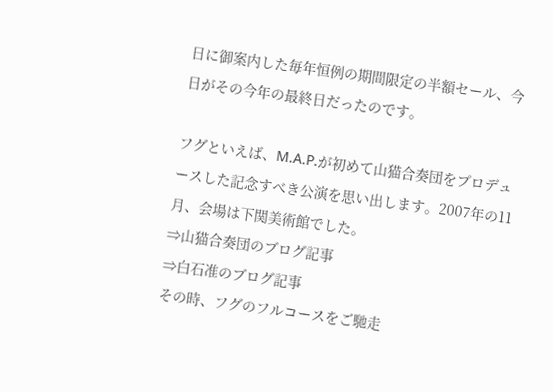日に御案内した毎年恒例の期間限定の半額セール、今日がその今年の最終日だったのです。

フグといえば、M.A.P.が初めて山猫合奏団をプロデュースした記念すべき公演を思い出します。2007年の11月、会場は下関美術館でした。
⇒山猫合奏団のブログ記事
⇒白石准のブログ記事
その時、フグのフルコースをご馳走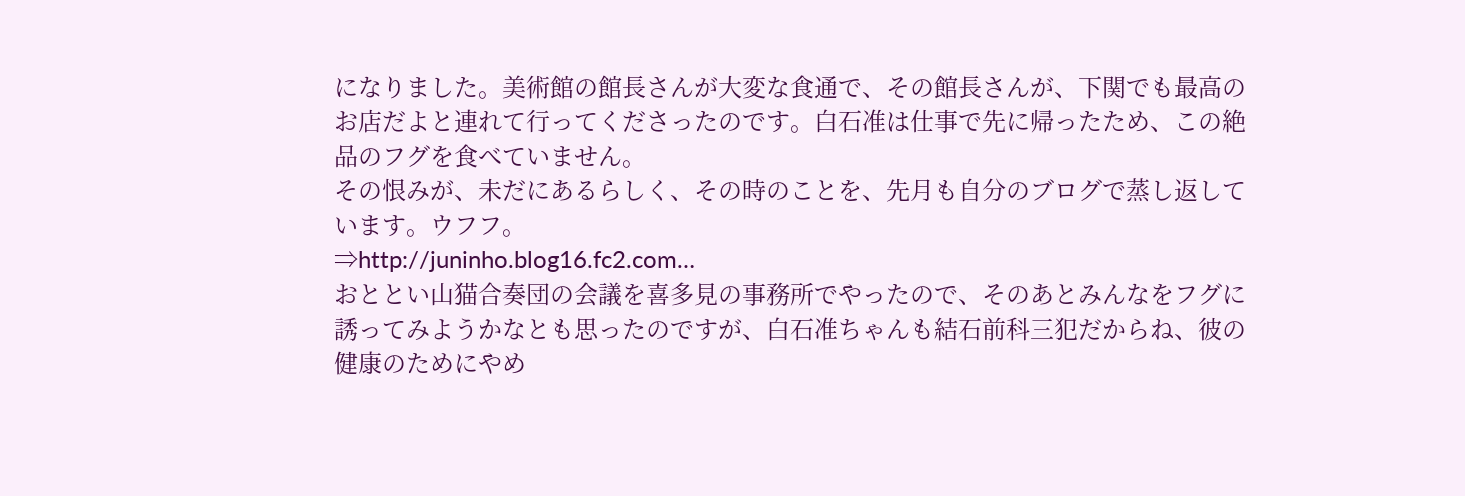になりました。美術館の館長さんが大変な食通で、その館長さんが、下関でも最高のお店だよと連れて行ってくださったのです。白石准は仕事で先に帰ったため、この絶品のフグを食べていません。
その恨みが、未だにあるらしく、その時のことを、先月も自分のブログで蒸し返しています。ウフフ。
⇒http://juninho.blog16.fc2.com…
おととい山猫合奏団の会議を喜多見の事務所でやったので、そのあとみんなをフグに誘ってみようかなとも思ったのですが、白石准ちゃんも結石前科三犯だからね、彼の健康のためにやめ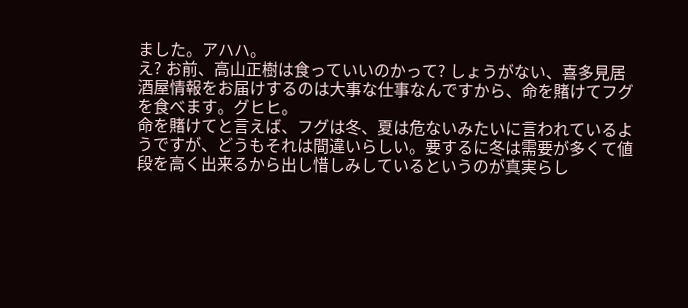ました。アハハ。
え? お前、高山正樹は食っていいのかって? しょうがない、喜多見居酒屋情報をお届けするのは大事な仕事なんですから、命を賭けてフグを食べます。グヒヒ。
命を賭けてと言えば、フグは冬、夏は危ないみたいに言われているようですが、どうもそれは間違いらしい。要するに冬は需要が多くて値段を高く出来るから出し惜しみしているというのが真実らし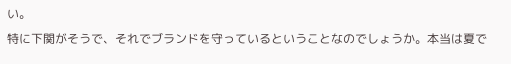い。
特に下関がそうで、それでブランドを守っているということなのでしょうか。本当は夏で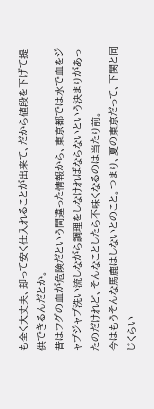も全く大丈夫、却って安く仕入れることが出来て、だから値段を下げて提供できるんだとか。
昔はフグの血が危険だという間違った情報から、東京都では水で血をジャブジャブ洗い流しながら調理をしなければならないという決まりがあったのだけれど、そんなことしたら不味くなるのは当たり前。
今はもうそんな馬鹿はしないとのこと。つまり、夏の東京だって、下関と同じくらい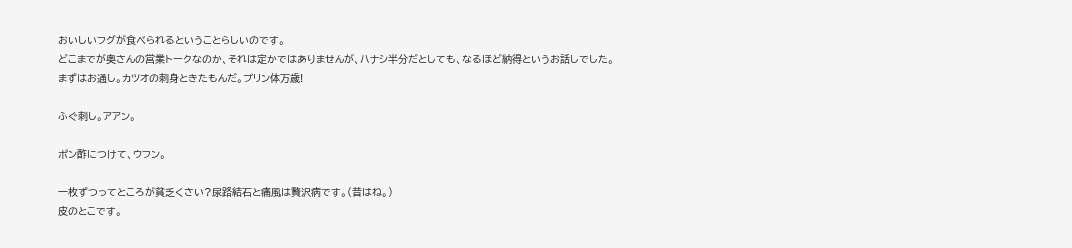おいしいフグが食べられるということらしいのです。
どこまでが奥さんの営業トークなのか、それは定かではありませんが、ハナシ半分だとしても、なるほど納得というお話しでした。
まずはお通し。カツオの刺身ときたもんだ。プリン体万歳!

ふぐ刺し。アアン。

ポン酢につけて、ウフン。

一枚ずつってところが貧乏くさい?尿路結石と痛風は贅沢病です。(昔はね。)
皮のとこです。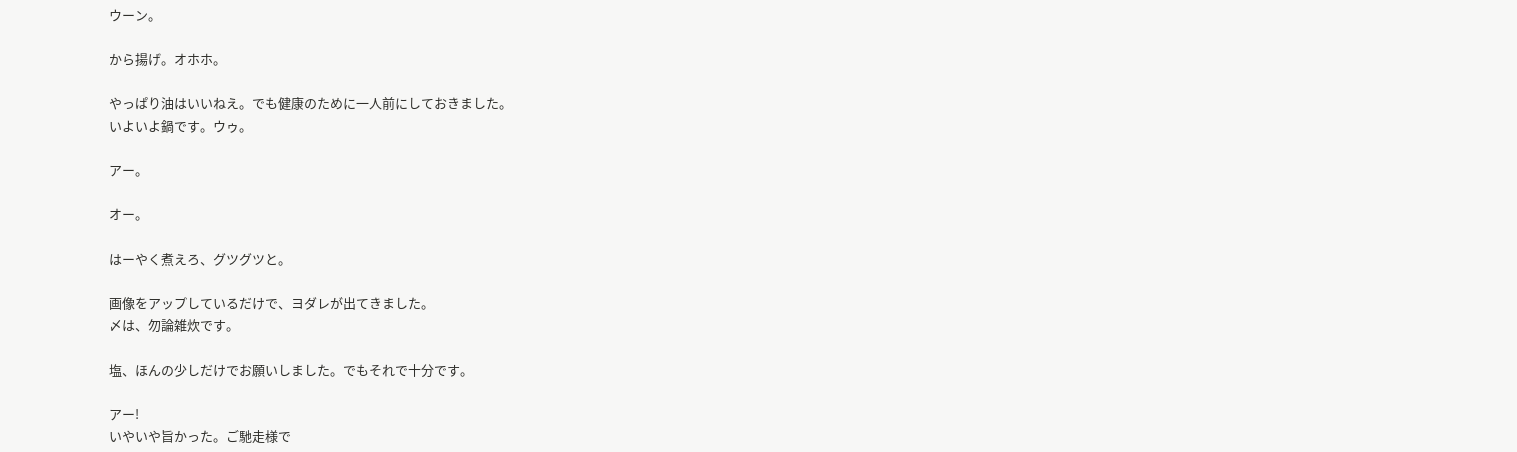ウーン。

から揚げ。オホホ。

やっぱり油はいいねえ。でも健康のために一人前にしておきました。
いよいよ鍋です。ウゥ。

アー。

オー。

はーやく煮えろ、グツグツと。

画像をアップしているだけで、ヨダレが出てきました。
〆は、勿論雑炊です。

塩、ほんの少しだけでお願いしました。でもそれで十分です。

アー!
いやいや旨かった。ご馳走様で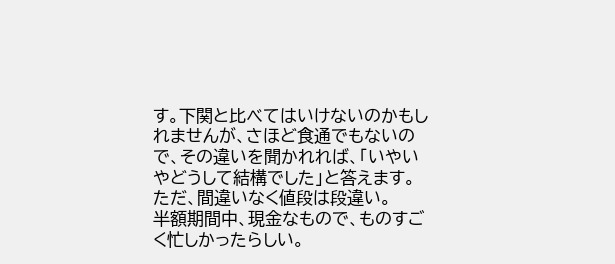す。下関と比べてはいけないのかもしれませんが、さほど食通でもないので、その違いを聞かれれば、「いやいやどうして結構でした」と答えます。ただ、間違いなく値段は段違い。
半額期間中、現金なもので、ものすごく忙しかったらしい。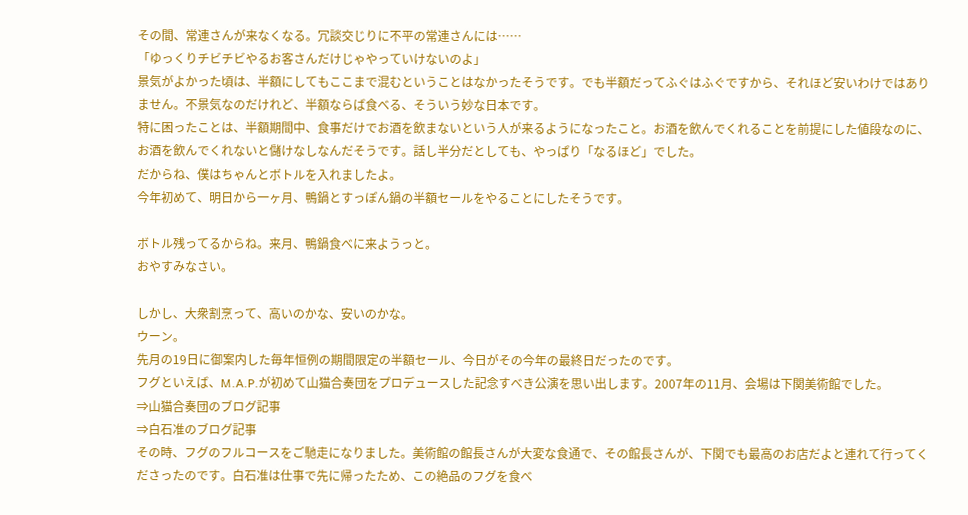その間、常連さんが来なくなる。冗談交じりに不平の常連さんには……
「ゆっくりチビチビやるお客さんだけじゃやっていけないのよ」
景気がよかった頃は、半額にしてもここまで混むということはなかったそうです。でも半額だってふぐはふぐですから、それほど安いわけではありません。不景気なのだけれど、半額ならば食べる、そういう妙な日本です。
特に困ったことは、半額期間中、食事だけでお酒を飲まないという人が来るようになったこと。お酒を飲んでくれることを前提にした値段なのに、お酒を飲んでくれないと儲けなしなんだそうです。話し半分だとしても、やっぱり「なるほど」でした。
だからね、僕はちゃんとボトルを入れましたよ。
今年初めて、明日から一ヶ月、鴨鍋とすっぽん鍋の半額セールをやることにしたそうです。

ボトル残ってるからね。来月、鴨鍋食べに来ようっと。
おやすみなさい。

しかし、大衆割烹って、高いのかな、安いのかな。
ウーン。
先月の19日に御案内した毎年恒例の期間限定の半額セール、今日がその今年の最終日だったのです。
フグといえば、M.A.P.が初めて山猫合奏団をプロデュースした記念すべき公演を思い出します。2007年の11月、会場は下関美術館でした。
⇒山猫合奏団のブログ記事
⇒白石准のブログ記事
その時、フグのフルコースをご馳走になりました。美術館の館長さんが大変な食通で、その館長さんが、下関でも最高のお店だよと連れて行ってくださったのです。白石准は仕事で先に帰ったため、この絶品のフグを食べ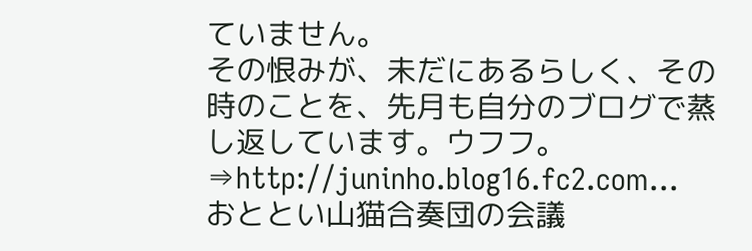ていません。
その恨みが、未だにあるらしく、その時のことを、先月も自分のブログで蒸し返しています。ウフフ。
⇒http://juninho.blog16.fc2.com…
おととい山猫合奏団の会議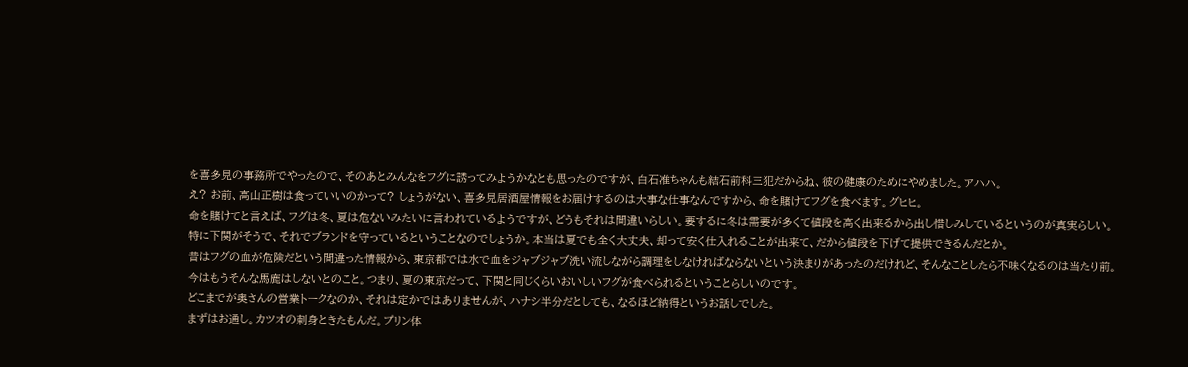を喜多見の事務所でやったので、そのあとみんなをフグに誘ってみようかなとも思ったのですが、白石准ちゃんも結石前科三犯だからね、彼の健康のためにやめました。アハハ。
え? お前、高山正樹は食っていいのかって? しょうがない、喜多見居酒屋情報をお届けするのは大事な仕事なんですから、命を賭けてフグを食べます。グヒヒ。
命を賭けてと言えば、フグは冬、夏は危ないみたいに言われているようですが、どうもそれは間違いらしい。要するに冬は需要が多くて値段を高く出来るから出し惜しみしているというのが真実らしい。
特に下関がそうで、それでブランドを守っているということなのでしょうか。本当は夏でも全く大丈夫、却って安く仕入れることが出来て、だから値段を下げて提供できるんだとか。
昔はフグの血が危険だという間違った情報から、東京都では水で血をジャブジャブ洗い流しながら調理をしなければならないという決まりがあったのだけれど、そんなことしたら不味くなるのは当たり前。
今はもうそんな馬鹿はしないとのこと。つまり、夏の東京だって、下関と同じくらいおいしいフグが食べられるということらしいのです。
どこまでが奥さんの営業トークなのか、それは定かではありませんが、ハナシ半分だとしても、なるほど納得というお話しでした。
まずはお通し。カツオの刺身ときたもんだ。プリン体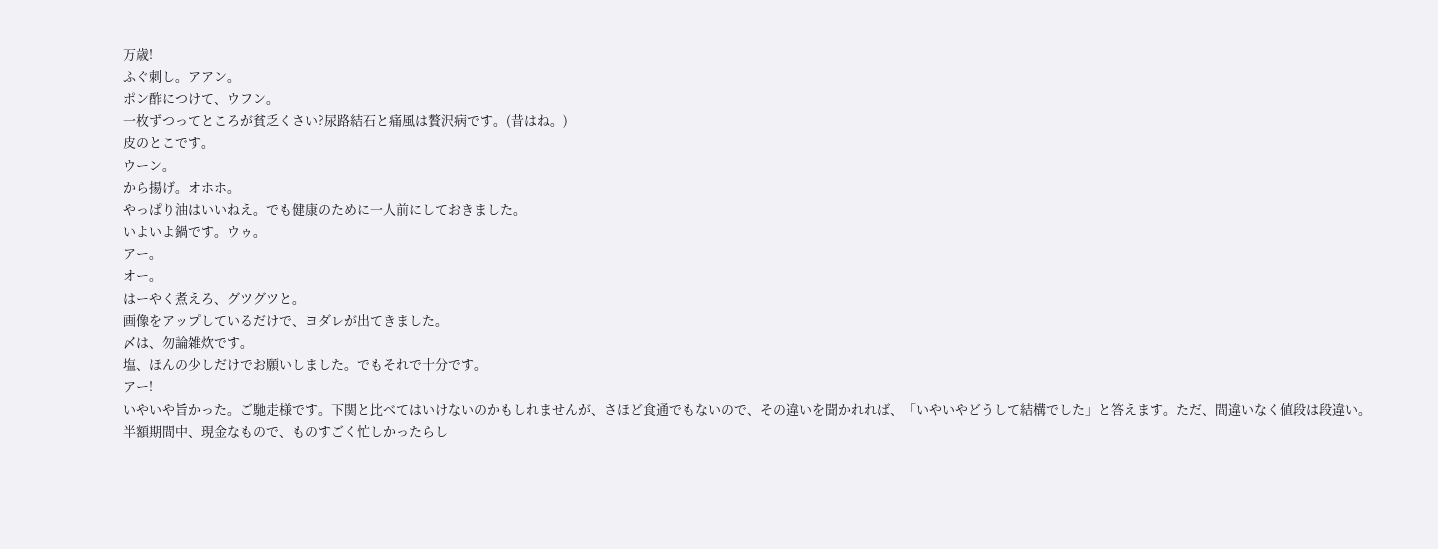万歳!
ふぐ刺し。アアン。
ポン酢につけて、ウフン。
一枚ずつってところが貧乏くさい?尿路結石と痛風は贅沢病です。(昔はね。)
皮のとこです。
ウーン。
から揚げ。オホホ。
やっぱり油はいいねえ。でも健康のために一人前にしておきました。
いよいよ鍋です。ウゥ。
アー。
オー。
はーやく煮えろ、グツグツと。
画像をアップしているだけで、ヨダレが出てきました。
〆は、勿論雑炊です。
塩、ほんの少しだけでお願いしました。でもそれで十分です。
アー!
いやいや旨かった。ご馳走様です。下関と比べてはいけないのかもしれませんが、さほど食通でもないので、その違いを聞かれれば、「いやいやどうして結構でした」と答えます。ただ、間違いなく値段は段違い。
半額期間中、現金なもので、ものすごく忙しかったらし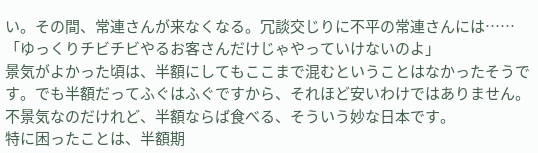い。その間、常連さんが来なくなる。冗談交じりに不平の常連さんには……
「ゆっくりチビチビやるお客さんだけじゃやっていけないのよ」
景気がよかった頃は、半額にしてもここまで混むということはなかったそうです。でも半額だってふぐはふぐですから、それほど安いわけではありません。不景気なのだけれど、半額ならば食べる、そういう妙な日本です。
特に困ったことは、半額期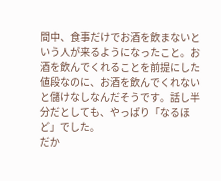間中、食事だけでお酒を飲まないという人が来るようになったこと。お酒を飲んでくれることを前提にした値段なのに、お酒を飲んでくれないと儲けなしなんだそうです。話し半分だとしても、やっぱり「なるほど」でした。
だか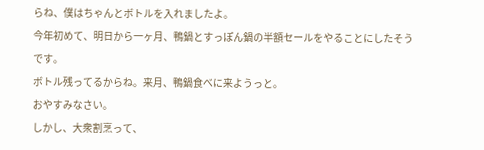らね、僕はちゃんとボトルを入れましたよ。
今年初めて、明日から一ヶ月、鴨鍋とすっぽん鍋の半額セールをやることにしたそうです。
ボトル残ってるからね。来月、鴨鍋食べに来ようっと。
おやすみなさい。
しかし、大衆割烹って、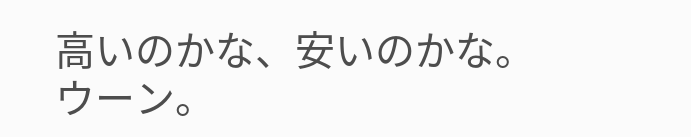高いのかな、安いのかな。
ウーン。